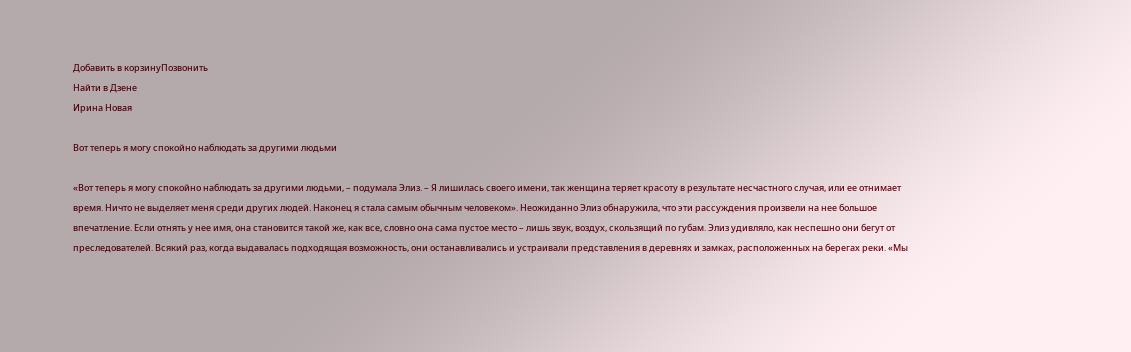Добавить в корзинуПозвонить
Найти в Дзене
Ирина Новая

Вот теперь я могу спокойно наблюдать за другими людьми

«Вот теперь я могу спокойно наблюдать за другими людьми, – подумала Элиз. – Я лишилась своего имени, так женщина теряет красоту в результате несчастного случая, или ее отнимает время. Ничто не выделяет меня среди других людей. Наконец я стала самым обычным человеком». Неожиданно Элиз обнаружила, что эти рассуждения произвели на нее большое впечатление. Если отнять у нее имя, она становится такой же, как все, словно она сама пустое место – лишь звук, воздух, скользящий по губам. Элиз удивляло, как неспешно они бегут от преследователей. Всякий раз, когда выдавалась подходящая возможность, они останавливались и устраивали представления в деревнях и замках, расположенных на берегах реки. «Мы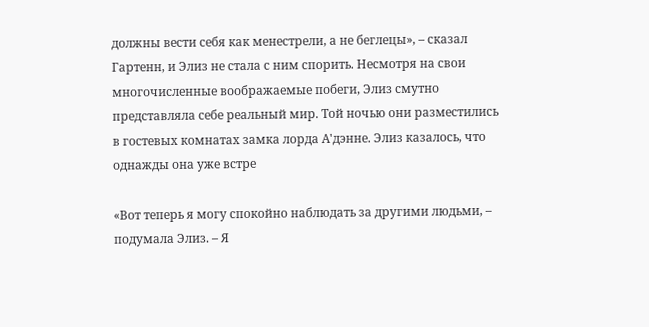должны вести себя как менестрели, а не беглецы», – сказал Гартенн, и Элиз не стала с ним спорить. Несмотря на свои многочисленные воображаемые побеги, Элиз смутно представляла себе реальный мир. Той ночью они разместились в гостевых комнатах замка лорда А'дэнне. Элиз казалось, что однажды она уже встре

«Вот теперь я могу спокойно наблюдать за другими людьми, – подумала Элиз. – Я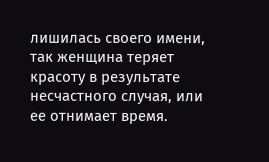лишилась своего имени, так женщина теряет красоту в результате несчастного случая, или ее отнимает время.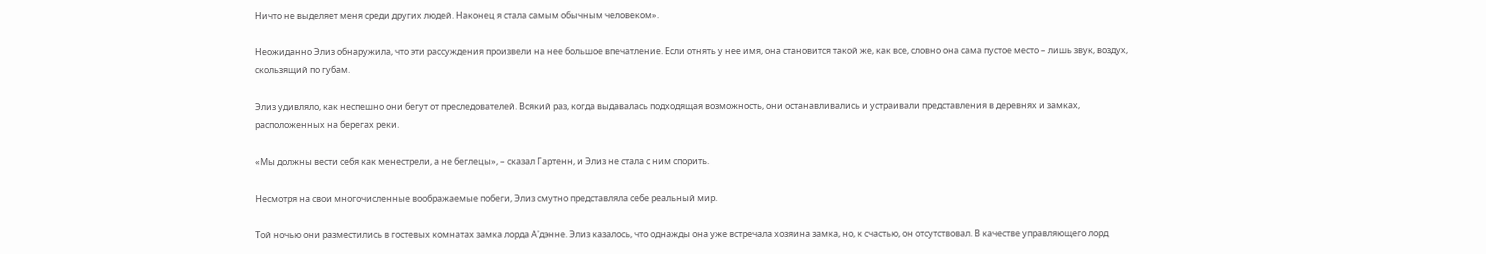Ничто не выделяет меня среди других людей. Наконец я стала самым обычным человеком».

Неожиданно Элиз обнаружила, что эти рассуждения произвели на нее большое впечатление. Если отнять у нее имя, она становится такой же, как все, словно она сама пустое место – лишь звук, воздух, скользящий по губам.

Элиз удивляло, как неспешно они бегут от преследователей. Всякий раз, когда выдавалась подходящая возможность, они останавливались и устраивали представления в деревнях и замках, расположенных на берегах реки.

«Мы должны вести себя как менестрели, а не беглецы», – сказал Гартенн, и Элиз не стала с ним спорить.

Несмотря на свои многочисленные воображаемые побеги, Элиз смутно представляла себе реальный мир.

Той ночью они разместились в гостевых комнатах замка лорда А'дэнне. Элиз казалось, что однажды она уже встречала хозяина замка, но, к счастью, он отсутствовал. В качестве управляющего лорд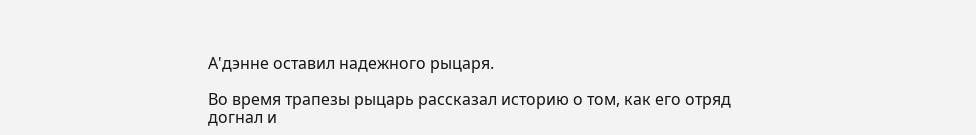А'дэнне оставил надежного рыцаря.

Во время трапезы рыцарь рассказал историю о том, как его отряд догнал и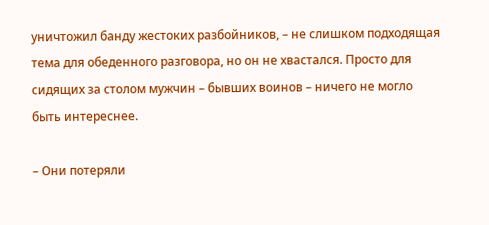уничтожил банду жестоких разбойников, – не слишком подходящая тема для обеденного разговора, но он не хвастался. Просто для сидящих за столом мужчин – бывших воинов – ничего не могло быть интереснее.

– Они потеряли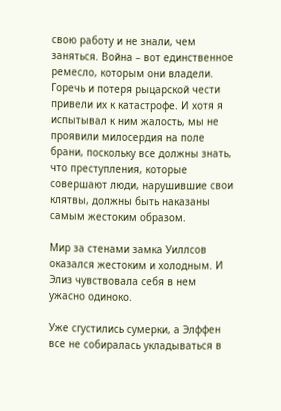свою работу и не знали, чем заняться. Война – вот единственное ремесло, которым они владели. Горечь и потеря рыцарской чести привели их к катастрофе. И хотя я испытывал к ним жалость, мы не проявили милосердия на поле брани, поскольку все должны знать, что преступления, которые совершают люди, нарушившие свои клятвы, должны быть наказаны самым жестоким образом.

Мир за стенами замка Уиллсов оказался жестоким и холодным. И Элиз чувствовала себя в нем ужасно одиноко.

Уже сгустились сумерки, а Элффен все не собиралась укладываться в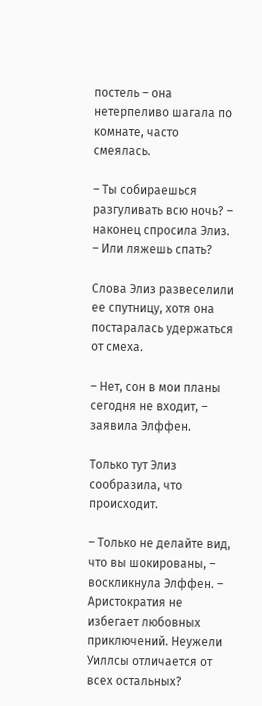постель – она нетерпеливо шагала по комнате, часто смеялась.

– Ты собираешься разгуливать всю ночь? – наконец спросила Элиз. – Или ляжешь спать?

Слова Элиз развеселили ее спутницу, хотя она постаралась удержаться от смеха.

– Нет, сон в мои планы сегодня не входит, – заявила Элффен.

Только тут Элиз сообразила, что происходит.

– Только не делайте вид, что вы шокированы, – воскликнула Элффен. – Аристократия не избегает любовных приключений. Неужели Уиллсы отличается от всех остальных?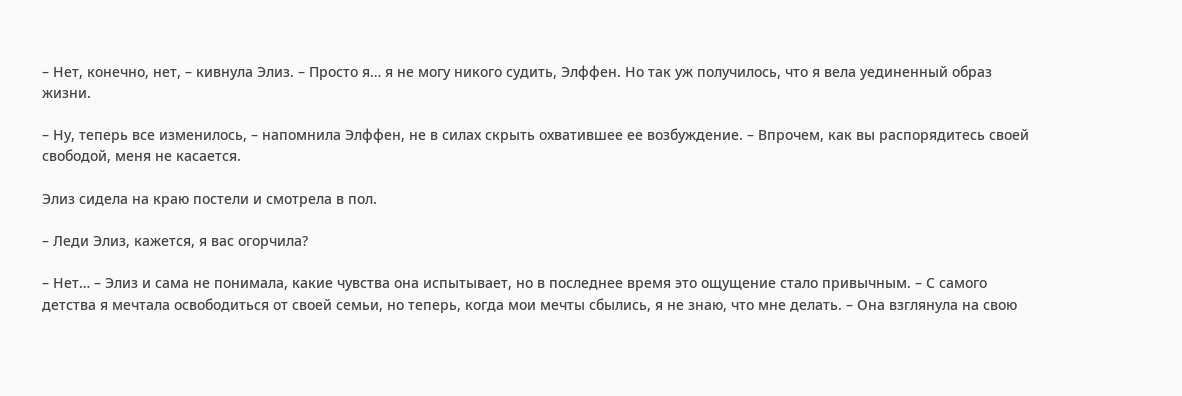– Нет, конечно, нет, – кивнула Элиз. – Просто я… я не могу никого судить, Элффен. Но так уж получилось, что я вела уединенный образ жизни.

– Ну, теперь все изменилось, – напомнила Элффен, не в силах скрыть охватившее ее возбуждение. – Впрочем, как вы распорядитесь своей свободой, меня не касается.

Элиз сидела на краю постели и смотрела в пол.

– Леди Элиз, кажется, я вас огорчила?

– Нет… – Элиз и сама не понимала, какие чувства она испытывает, но в последнее время это ощущение стало привычным. – С самого детства я мечтала освободиться от своей семьи, но теперь, когда мои мечты сбылись, я не знаю, что мне делать. – Она взглянула на свою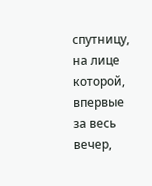спутницу, на лице которой, впервые за весь вечер,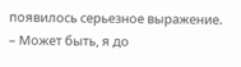появилось серьезное выражение. – Может быть, я до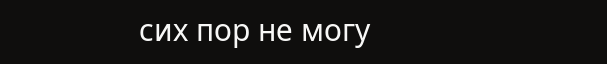сих пор не могу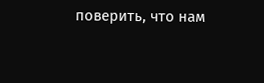поверить, что нам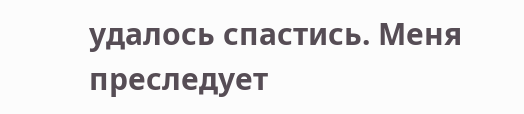удалось спастись. Меня преследует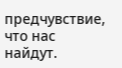предчувствие, что нас найдут.